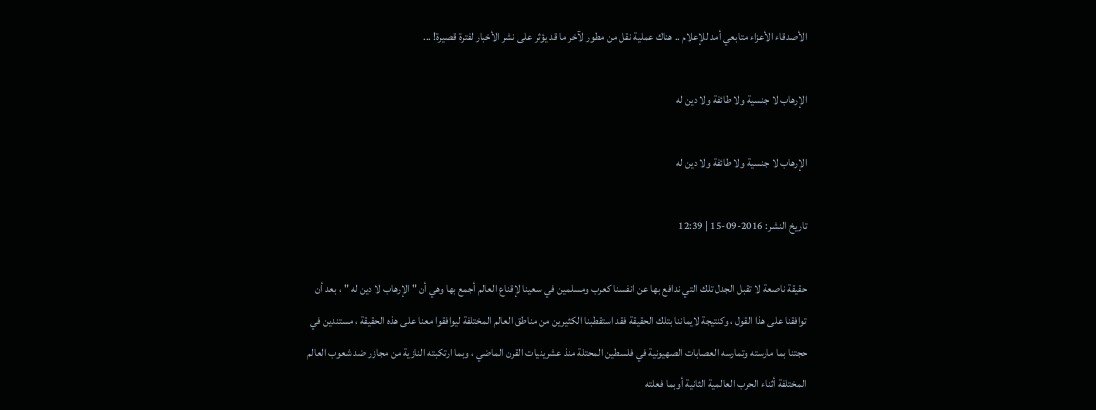الأصدقاء الأعزاء متابعي أمد للإعلام .. هناك عملية نقل من مطور لآخر ما قد يؤثر على نشر الأخبار لفترة قصيرة! ...

الإرهاب لا جنسية ولا طائفة ولا دين له

الإرهاب لا جنسية ولا طائفة ولا دين له

تاريخ النشر: 2016-09-15 | 12:39

حقيقة ناصعة لا تقبل الجدل تلك التي ندافع بها عن انفسنا كعرب ومسلمين في سعينا لإقناع العالم أجمع بها وهي أن " الإرهاب لا دين له " ، بعد أن توافقنا على هذا القول ، وكنتيجة لايماننا بتلك الحقيقة فقد استقطبنا الكثيرين من مناطق العالم المختلفة ليوافقوا معنا على هذه الحقيقة ، مستندين في حجتنا بما مارسته وتمارسه العصابات الصهيونية في فلسطين المحتلة منذ عشرينيات القرن الماضي ، وبما ارتكبته النازية من مجازر ضد شعوب العالم المختلفة أثناء الحرب العالمية الثانية أوبما فعلته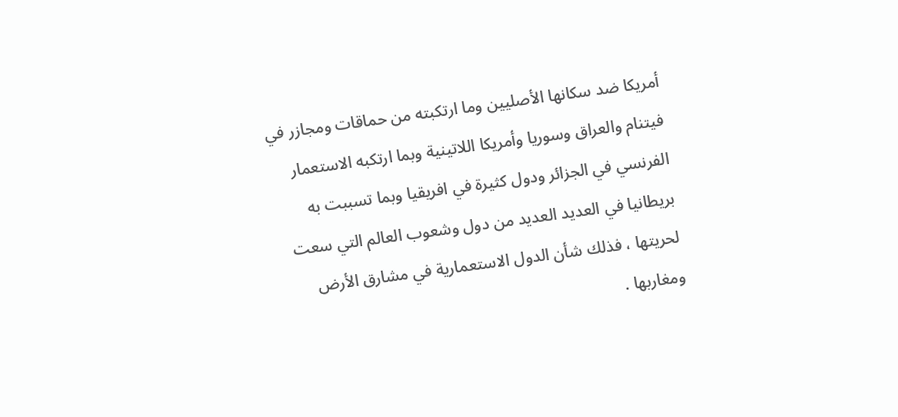أمريكا ضد سكانها الأصليين وما ارتكبته من حماقات ومجازر في فيتنام والعراق وسوريا وأمريكا اللاتينية وبما ارتكبه الاستعمار الفرنسي في الجزائر ودول كثيرة في افريقيا وبما تسببت به بريطانيا في العديد العديد من دول وشعوب العالم التي سعت لحريتها ، فذلك شأن الدول الاستعمارية في مشارق الأرض ومغاربها .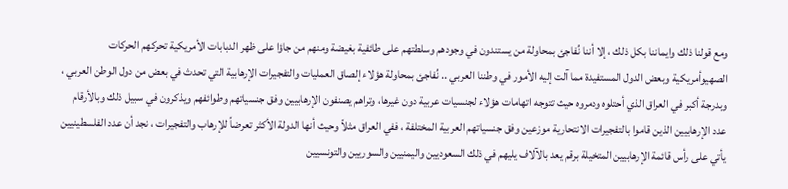ومع قولنا ذلك وايماننا بكل ذلك ، إلا أننا نُفاجئ بمحاولة من يستندون في وجودهم وسلطتهم على طائفية بغيضة ومنهم من جاؤا على ظهر الدبابات الأمريكية تحركهم الحركات الصهيوأمريكية وبعض الدول المستفيدة مما آلت إليه الأمور في وطننا العربي .. نُفاجئ بمحاولة هؤلاء إلصاق العمليات والتفجيرات الإرهابية التي تحدث في بعض من دول الوطن العربي ، وبدرجة أكبر في العراق الذي أحتلوه ودمروه حيث تتوجه اتهامات هؤلاء لجنسيات عربية دون غيرها، وتراهم يصنفون الإرهابيين وفق جنسياتهم وطوائفهم ويذكرون في سبيل ذلك وبالأرقام عدد الإرهابيين الذين قاموا بالتفجيرات الانتحارية موزعين وفق جنسياتهم العربية المختلفة ، ففي العراق مثلاً وحيث أنها الدولة الأكثر تعرضاً للإرهاب والتفجيرات ، نجد أن عدد الفلسطينيين يأتي على رأس قائمة الإرهابيين المتخيلة برقم يعد بالآلاف يليهم في ذلك السعوديين واليمنيين والسوريين والتونسيين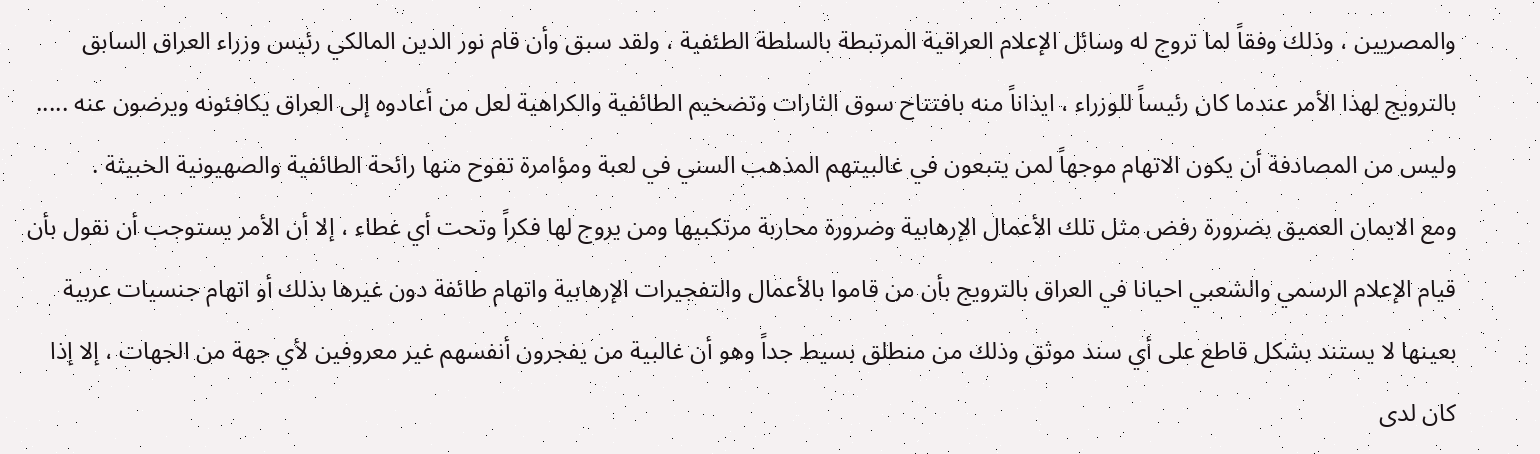والمصريين ، وذلك وفقاً لما تروج له وسائل الإعلام العراقية المرتبطة بالسلطة الطئفية ، ولقد سبق وأن قام نور الدين المالكي رئيس وزراء العراق السابق بالترويج لهذا الأمر عندما كان رئيساً للوزراء ، ايذاناً منه بافتتاح سوق الثارات وتضخيم الطائفية والكراهية لعل من أعادوه إلى العراق يكافئونه ويرضون عنه ..... وليس من المصادفة أن يكون الاتهام موجهاً لمن يتبعون في غالبيتهم المذهب السني في لعبة ومؤامرة تفوح منها رائحة الطائفية والصهيونية الخبيثة .
ومع الايمان العميق بضرورة رفض مثل تلك الأعمال الإرهابية وضرورة محاربة مرتكبيها ومن يروج لها فكراً وتحت أي غطاء ، إلا أن الأمر يستوجب أن نقول بأن قيام الإعلام الرسمي والشعبي احيانا في العراق بالترويج بأن من قاموا بالأعمال والتفجيرات الإرهابية واتهام طائفة دون غيرها بذلك أو اتهام جنسيات عربية بعينها لا يستند بشكل قاطع على أي سند موثق وذلك من منطلق بسيط جداً وهو أن غالبية من يفجرون أنفسهم غير معروفين لأي جهة من الجهات ، إلا إذا كان لدى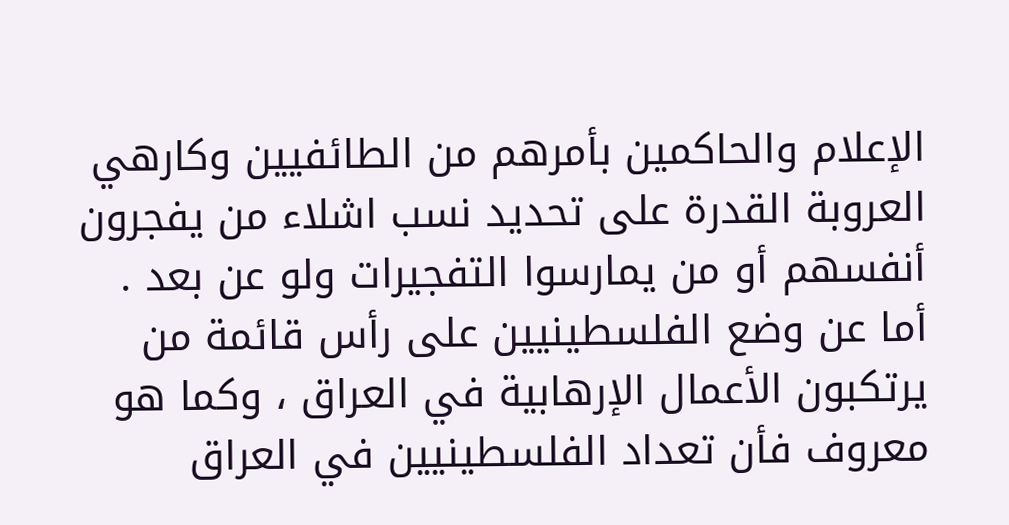الإعلام والحاكمين بأمرهم من الطائفيين وكارهي العروبة القدرة على تحديد نسب اشلاء من يفجرون أنفسهم أو من يمارسوا التفجيرات ولو عن بعد .
أما عن وضع الفلسطينيين على رأس قائمة من يرتكبون الأعمال الإرهابية في العراق ، وكما هو معروف فأن تعداد الفلسطينيين في العراق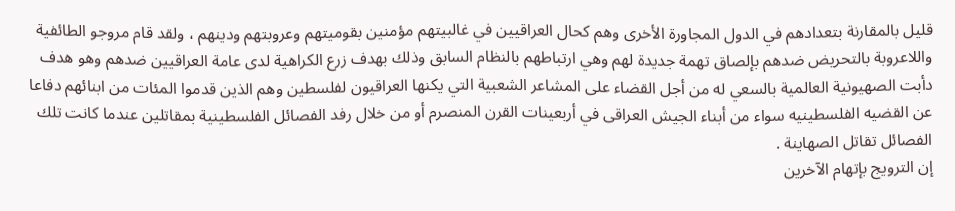قليل بالمقارنة بتعدادهم في الدول المجاورة الأخرى وهم كحال العراقيين في غالبيتهم مؤمنين بقوميتهم وعروبتهم ودينهم ، ولقد قام مروجو الطائفية واللاعروبة بالتحريض ضدهم بإلصاق تهمة جديدة لهم وهي ارتباطهم بالنظام السابق وذلك بهدف زرع الكراهية لدى عامة العراقيين ضدهم وهو هدف دأبت الصهيونية العالمية بالسعي له من أجل القضاء على المشاعر الشعبية التي يكنها العراقيون لفلسطين وهم الذين قدموا المئات من ابنائهم دفاعا عن القضيه الفلسطينيه سواء من أبناء الجيش العراقى في أربعينات القرن المنصرم أو من خلال رفد الفصائل الفلسطينية بمقاتلين عندما كانت تلك الفصائل تقاتل الصهاينة .
إن الترويج بإتهام الآخرين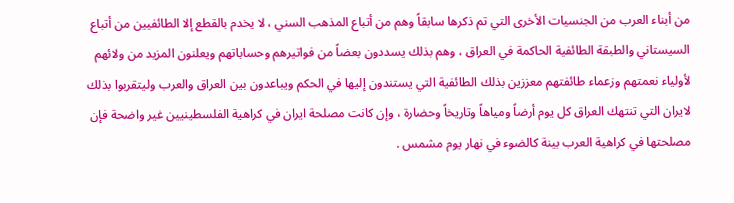من أبناء العرب من الجنسيات الأخرى التي تم ذكرها سابقاً وهم من أتباع المذهب السني ، لا يخدم بالقطع إلا الطائفيين من أتباع السيستاني والطبقة الطائفية الحاكمة في العراق ، وهم بذلك يسددون بعضاً من فواتيرهم وحساباتهم ويعلنون المزيد من ولائهم لأولياء نعمتهم وزعماء طائفتهم معززين بذلك الطائفية التي يستندون إليها في الحكم ويباعدون بين العراق والعرب وليتقربوا بذلك لايران التي تنتهك العراق كل يوم أرضاً ومياهاً وتاريخاً وحضارة ، وإن كانت مصلحة ايران في كراهية الفلسطينيين غير واضحة فإن مصلحتها في كراهية العرب بينة كالضوء في نهار يوم مشمس .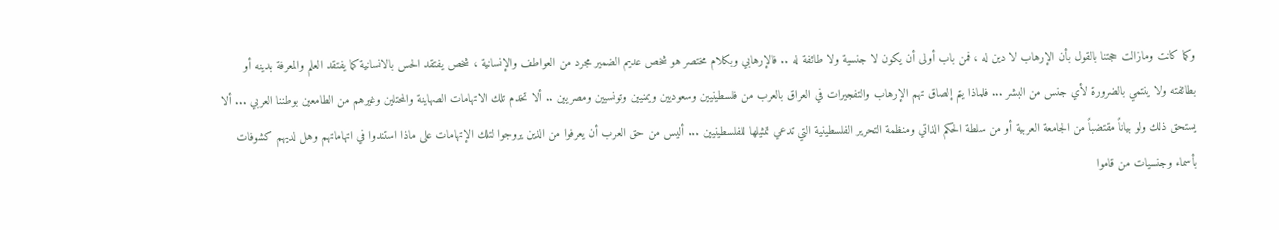وكما كانت ومازالت حجتنا بالقول بأن الإرهاب لا دين له ، فمن باب أولى أن يكون لا جنسية ولا طائفة له .. فالإرهابي وبكلام مختصر هو شخص عديم الضمير مجرد من العواطف والإنسانية ، شخص يفتقد الحس بالانسانية كما يفتقد العلم والمعرفة بدينه أو بطائفته ولا ينتمي بالضرورة لأي جنس من البشر ... فلماذا يتم إلصاق تهم الإرهاب والتفجيرات في العراق بالعرب من فلسطينيين وسعوديين ويمنيين وتونسيين ومصريين .. ألا تخدم تلك الاتهامات الصهاينة والمحتلين وغيرهم من الطامعين بوطننا العربي ... ألا يستحق ذلك ولو بياناً مقتضباً من الجامعة العربية أو من سلطة الحكم الذاتي ومنظمة التحرير الفلسطينية التي تدعي تمثيلها للفلسطينيين ... أليس من حق العرب أن يعرفوا من الذين يروجوا لتلك الإتهامات على ماذا استندوا في اتهاماتهم وهل لديهم كشوفات بأسماء وجنسيات من قاموا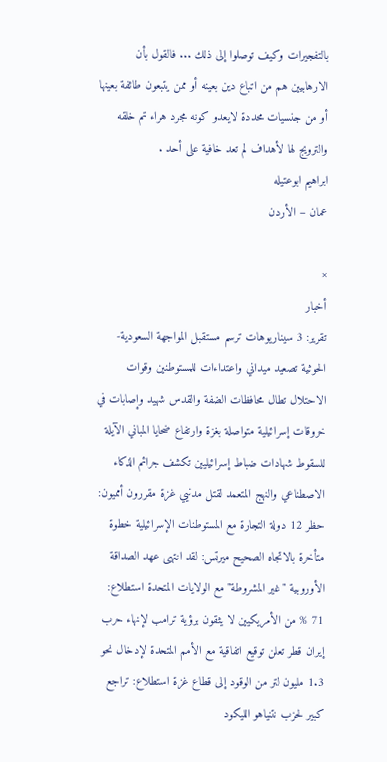بالتفجيرات وكيف توصلوا إلى ذلك ... فالقول بأن الارهابيين هم من اتباع دين بعينه أو ممن يتبعون طائفة بعينها أو من جنسيات محددة لايعدو كونه مجرد هراء تم خلقه والترويج لها لأهداف لم تعد خافية على أحد .
ابراهيم ابوعتيله
عمان – الأردن

×
أخبار
تقرير: 3 سيناريوهات ترسم مستقبل المواجهة السعودية-الحوثية تصعيد ميداني واعتداءات للمستوطنين وقوات الاحتلال تطال محافظات الضفة والقدس شهيد وإصابات في خروقات إسرائيلية متواصلة بغزة وارتفاع ضحايا المباني الآيلة للسقوط شهادات ضباط إسرائيليين تكشف جرائم الذكاء الاصطناعي والنهج المتعمد لقتل مدنيي غزة مقررون أمميون: حظر 12 دولة التجارة مع المستوطنات الإسرائيلية خطوة متأخرة بالاتجاه الصحيح ميرتس: لقد انتهى عهد الصداقة الأوروبية "غير المشروطة" مع الولايات المتحدة استطلاع: 71 % من الأمريكيين لا يثقون برؤية ترامب لإنهاء حرب إيران قطر تعلن توقيع اتفاقية مع الأمم المتحدة لإدخال نحو 1.3 مليون لتر من الوقود إلى قطاع غزة استطلاع: تراجع كبير لحزب نتنياهو الليكود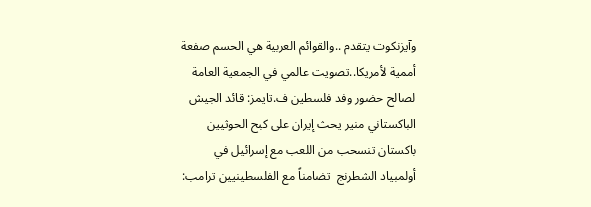وآيزنكوت يتقدم ..والقوائم العربية هي الحسم صفعة أممية لأمريكا..تصويت عالمي في الجمعية العامة لصالح حضور وفد فلسطين ف.تايمز: قائد الجيش الباكستاني منير يحث إيران على كبح الحوثيين باكستان تنسحب من اللعب مع إسرائيل في أولمبياد الشطرنج  تضامناً مع الفلسطينيين ترامب: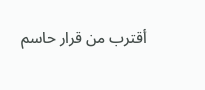أقترب من قرار حاسم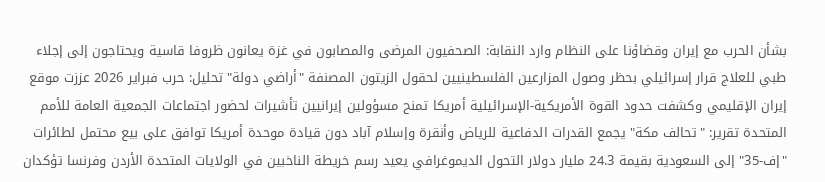بشأن الحرب مع إيران وقضاؤنا على النظام وارد النقابة: الصحفيون المرضى والمصابون في غزة يعانون ظروفا قاسية ويحتاجون إلى إجلاء طبي للعلاج قرار إسرائيلي بحظر وصول المزارعين الفلسطينيين لحقول الزيتون المصنفة "أراضي دولة" تحليل: حرب فبراير 2026 عززت موقع إيران الإقليمي وكشفت حدود القوة الأمريكية-الإسرائيلية أمريكا تمنح مسؤولين إيرانيين تأشيرات لحضور اجتماعات الجمعية العامة للأمم المتحدة تقرير: "تحالف مكة" يجمع القدرات الدفاعية للرياض وأنقرة وإسلام آباد دون قيادة موحدة أمريكا توافق على بيع محتمل لطائرات "إف-35" إلى السعودية بقيمة 24.3 مليار دولار التحول الديموغرافي يعيد رسم خريطة الناخبين في الولايات المتحدة الأردن وفرنسا تؤكدان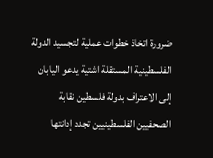ضرورة اتخاذ خطوات عملية لتجسيد الدولة الفلسطينية المستقلة اشتية يدعو اليابان إلى الاعتراف بدولة فلسطين نقابة الصحفيين الفلسطينيين تجدد إدانتها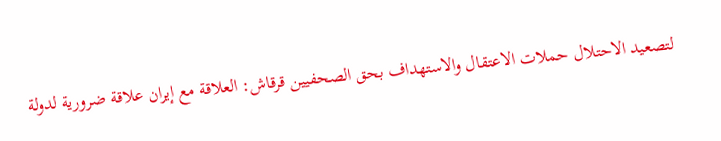لتصعيد الاحتلال حملات الاعتقال والاستهداف بحق الصحفيين قرقاش: العلاقة مع إيران علاقة ضرورية لدولة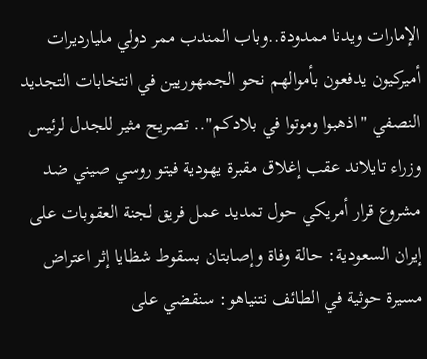الإمارات ويدنا ممدودة..وباب المندب ممر دولي مليارديرات أميركيون يدفعون بأموالهم نحو الجمهوريين في انتخابات التجديد النصفي "اذهبوا وموتوا في بلادكم".. تصريح مثير للجدل لرئيس وزراء تايلاند عقب إغلاق مقبرة يهودية فيتو روسي صيني ضد مشروع قرار أمريكي حول تمديد عمل فريق لجنة العقوبات على إيران السعودية: حالة وفاة وإصابتان بسقوط شظايا إثر اعتراض مسيرة حوثية في الطائف نتنياهو: سنقضي على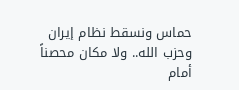حماس ونسقط نظام إيران وحزب الله.. ولا مكان محصناً أمام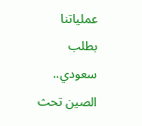عملياتنا بطلب سعودي.. الصين تحث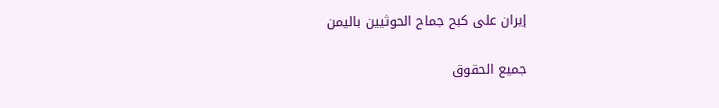إيران على كبح جماح الحوثيين باليمن

جميع الحقوق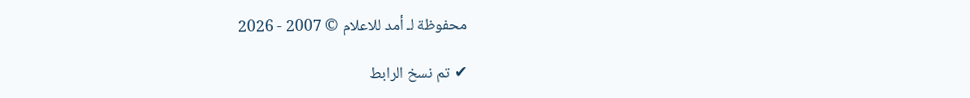محفوظة لـ أمد للاعلام © 2007 - 2026

✔ تم نسخ الرابط